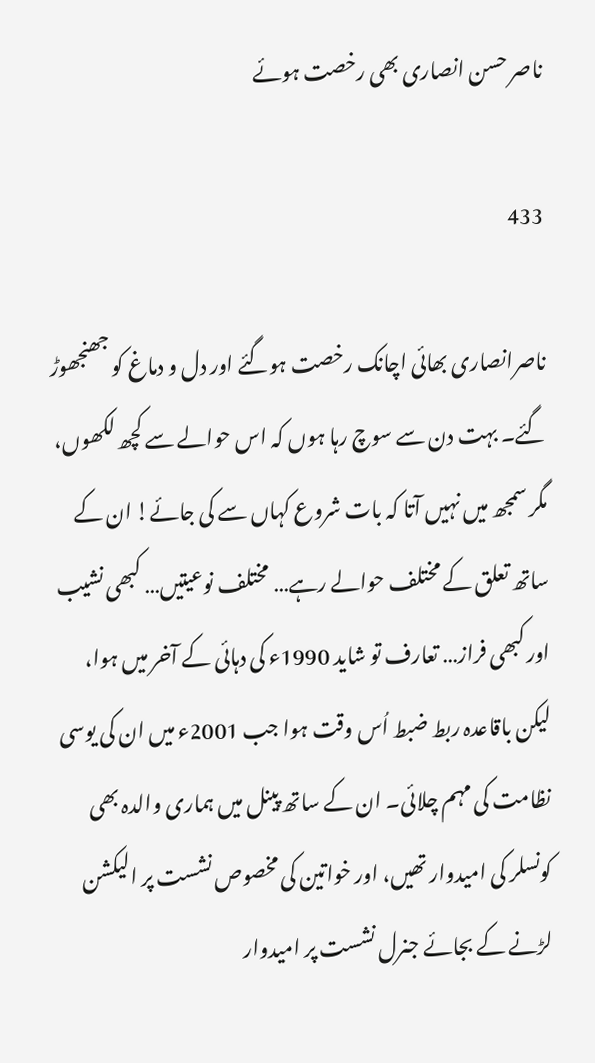ناصر حسن انصاری بھی رخصت ہوئے

433

ناصرانصاری بھائی اچانک رخصت ہوگئے اور دل و دماغ کو جھنجھوڑ گئے۔ بہت دن سے سوچ رہا ہوں کہ اس حوالے سے کچھ لکھوں، مگر سمجھ میں نہیں آتا کہ بات شروع کہاں سے کی جائے! ان کے ساتھ تعلق کے مختلف حوالے رہے… مختلف نوعیتیں… کبھی نشیب اور کبھی فراز… تعارف تو شاید 1990ء کی دہائی کے آخر میں ہوا، لیکن باقاعدہ ربط ضبط اُس وقت ہوا جب 2001ء میں ان کی یوسی نظامت کی مہم چلائی۔ ان کے ساتھ پینل میں ہماری والدہ بھی کونسلر کی امیدوار تھیں، اور خواتین کی مخصوص نشست پر الیکشن لڑنے کے بجائے جنرل نشست پر امیدوار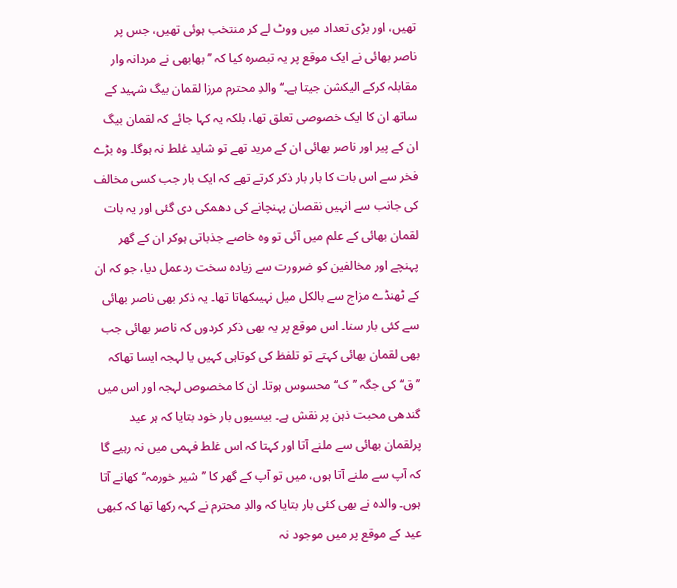تھیں، اور بڑی تعداد میں ووٹ لے کر منتخب ہوئی تھیں، جس پر ناصر بھائی نے ایک موقع پر یہ تبصرہ کیا کہ ’’بھابھی نے مردانہ وار مقابلہ کرکے الیکشن جیتا ہے۔‘‘ والدِ محترم مرزا لقمان بیگ شہید کے ساتھ ان کا ایک خصوصی تعلق تھا، بلکہ یہ کہا جائے کہ لقمان بیگ ان کے پیر اور ناصر بھائی ان کے مرید تھے تو شاید غلط نہ ہوگا۔ وہ بڑے فخر سے اس بات کا بار بار ذکر کرتے تھے کہ ایک بار جب کسی مخالف کی جانب سے انہیں نقصان پہنچانے کی دھمکی دی گئی اور یہ بات لقمان بھائی کے علم میں آئی تو وہ خاصے جذباتی ہوکر ان کے گھر پہنچے اور مخالفین کو ضرورت سے زیادہ سخت ردعمل دیا، جو کہ ان کے ٹھنڈے مزاج سے بالکل میل نہیںکھاتا تھا۔ یہ ذکر بھی ناصر بھائی سے کئی بار سنا۔ اس موقع پر یہ بھی ذکر کردوں کہ ناصر بھائی جب بھی لقمان بھائی کہتے تو تلفظ کی کوتاہی کہیں یا لہجہ ایسا تھاکہ ’’ق‘‘ کی جگہ ’’ک‘‘ محسوس ہوتا۔ ان کا مخصوص لہجہ اور اس میں گندھی محبت ذہن پر نقش ہے۔ بیسیوں بار خود بتایا کہ ہر عید پرلقمان بھائی سے ملنے آتا اور کہتا کہ اس غلط فہمی میں نہ رہیے گا کہ آپ سے ملنے آتا ہوں، میں تو آپ کے گھر کا ’’شیر خورمہ‘‘ کھانے آتا ہوں۔ والدہ نے بھی کئی بار بتایا کہ والدِ محترم نے کہہ رکھا تھا کہ کبھی عید کے موقع پر میں موجود نہ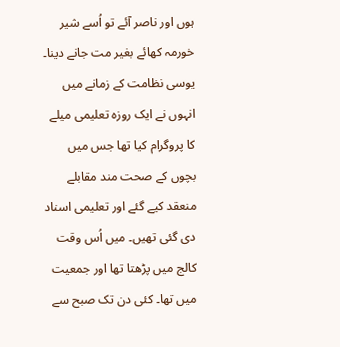ہوں اور ناصر آئے تو اُسے شیر خورمہ کھائے بغیر مت جانے دینا۔ یوسی نظامت کے زمانے میں انہوں نے ایک روزہ تعلیمی میلے کا پروگرام کیا تھا جس میں بچوں کے صحت مند مقابلے منعقد کیے گئے اور تعلیمی اسناد دی گئی تھیں۔ میں اُس وقت کالج میں پڑھتا تھا اور جمعیت میں تھا۔ کئی دن تک صبح سے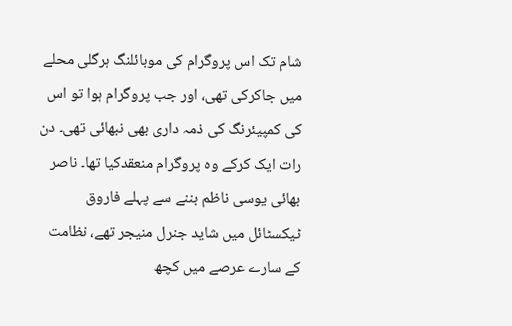شام تک اس پروگرام کی موبائلنگ ہرگلی محلے میں جاکرکی تھی، اور جب پروگرام ہوا تو اس کی کمپیئرنگ کی ذمہ داری بھی نبھائی تھی۔ دن رات ایک کرکے وہ پروگرام منعقدکیا تھا۔ ناصر بھائی یوسی ناظم بننے سے پہلے فاروق ٹیکسٹائل میں شاید جنرل منیجر تھے، نظامت کے سارے عرصے میں کچھ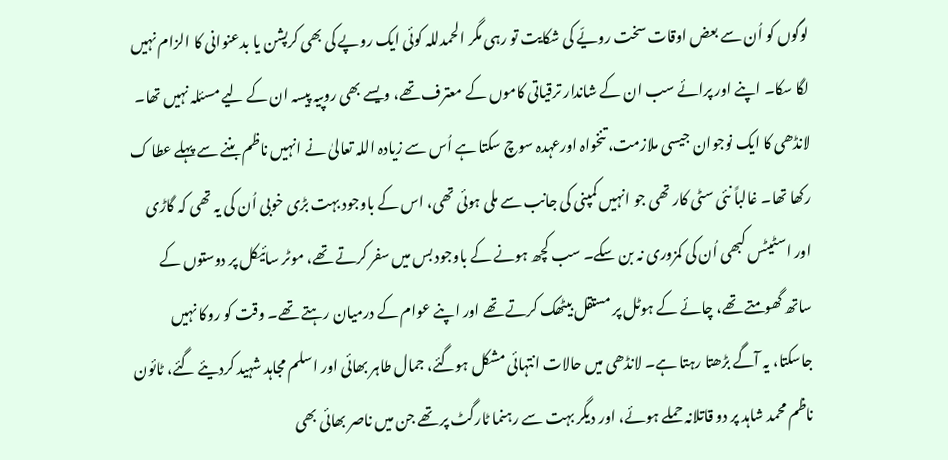لوگوں کو اُن سے بعض اوقات سخت رویّے کی شکایت تو رہی مگر الحمدللہ کوئی ایک روپے کی بھی کرپشن یا بدعنوانی کا الزام نہیں لگا سکا۔ اپنے اور پرائے سب ان کے شاندار ترقیاتی کاموں کے معترف تھے، ویسے بھی روپیہ پیسہ ان کے لیے مسئلہ نہیں تھا۔ لانڈھی کا ایک نوجوان جیسی ملازمت، تنخواہ اورعہدہ سوچ سکتا ہے اُس سے زیادہ اللہ تعالیٰ نے انہیں ناظم بننے سے پہلے عطا ک رکھا تھا۔ غالباً نئی سٹی کار تھی جو انہیں کمپنی کی جانب سے ملی ہوئی تھی، اس کے باوجود بہت بڑی خوبی اُن کی یہ تھی کہ گاڑی اور اسٹیٹس کبھی اُن کی کمزوری نہ بن سکے۔ سب کچھ ہونے کے باوجود بس میں سفر کرتے تھے، موٹر سائیکل پر دوستوں کے ساتھ گھومتے تھے، چائے کے ہوٹل پر مستقل بیٹھک کرتے تھے اور اپنے عوام کے درمیان رہتے تھے۔ وقت کو روکا نہیں جاسکتا، یہ آگے بڑھتا رہتا ہے۔ لانڈھی میں حالات انتہائی مشکل ہوگئے، جمال طاہر بھائی اور اسلم مجاہد شہید کردیئے گئے، ٹائون ناظم محمد شاہد پر دو قاتلانہ حملے ہوئے، اور دیگر بہت سے رہنما ٹارگٹ پر تھے جن میں ناصر بھائی بھی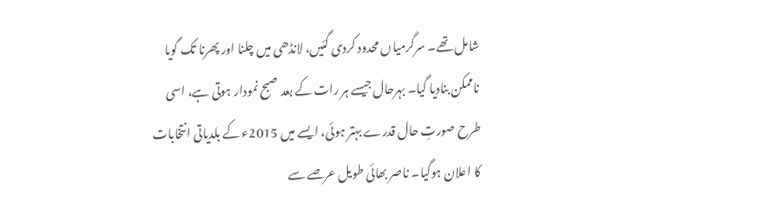شامل تھے۔ سرگرمیاں محدود کردی گئیں، لانڈھی میں چلنا اور پھرنا تک گویا ناممکن بنادیا گیا۔ بہرحال جیسے ہر رات کے بعد صبح نمودار ہوتی ہے، اسی طرح صورتِ حال قدرے بہتر ہوئی، ایسے میں 2015ء کے بلدیاتی انتخابات کا اعلان ہوگیا۔ ناصر بھائی طویل عرصے سے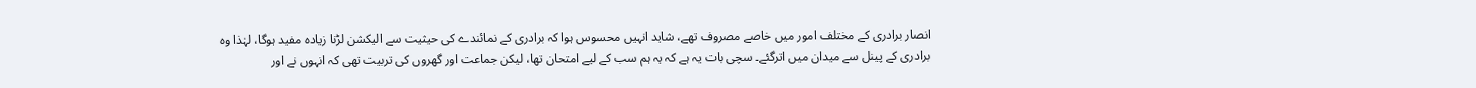انصار برادری کے مختلف امور میں خاصے مصروف تھے، شاید انہیں محسوس ہوا کہ برادری کے نمائندے کی حیثیت سے الیکشن لڑنا زیادہ مفید ہوگا، لہٰذا وہ برادری کے پینل سے میدان میں اترگئے۔ سچی بات یہ ہے کہ یہ ہم سب کے لیے امتحان تھا، لیکن جماعت اور گھروں کی تربیت تھی کہ انہوں نے اور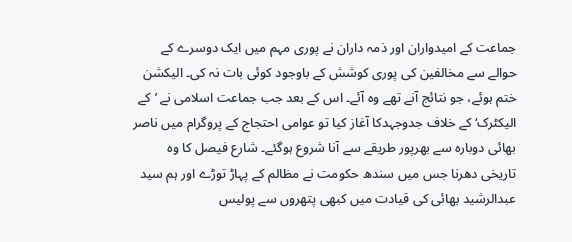جماعت کے امیدواران اور ذمہ داران نے پوری مہم میں ایک دوسرے کے حوالے سے مخالفین کی پوری کوشش کے باوجود کوئی بات نہ کی۔ الیکشن ختم ہوئے، جو نتائج آنے تھے وہ آئے۔ اس کے بعد جب جماعت اسلامی نے ’کے الیکٹرک‘ کے خلاف جدوجہدکا آغاز کیا تو عوامی احتجاج کے پروگرام میں ناصر بھائی دوبارہ سے بھرپور طریقے سے آنا شروع ہوگئے۔ شارع فیصل کا وہ تاریخی دھرنا جس میں سندھ حکومت نے مظالم کے پہاڑ توڑے اور ہم سید عبدالرشید بھائی کی قیادت میں کبھی پتھروں سے پولیس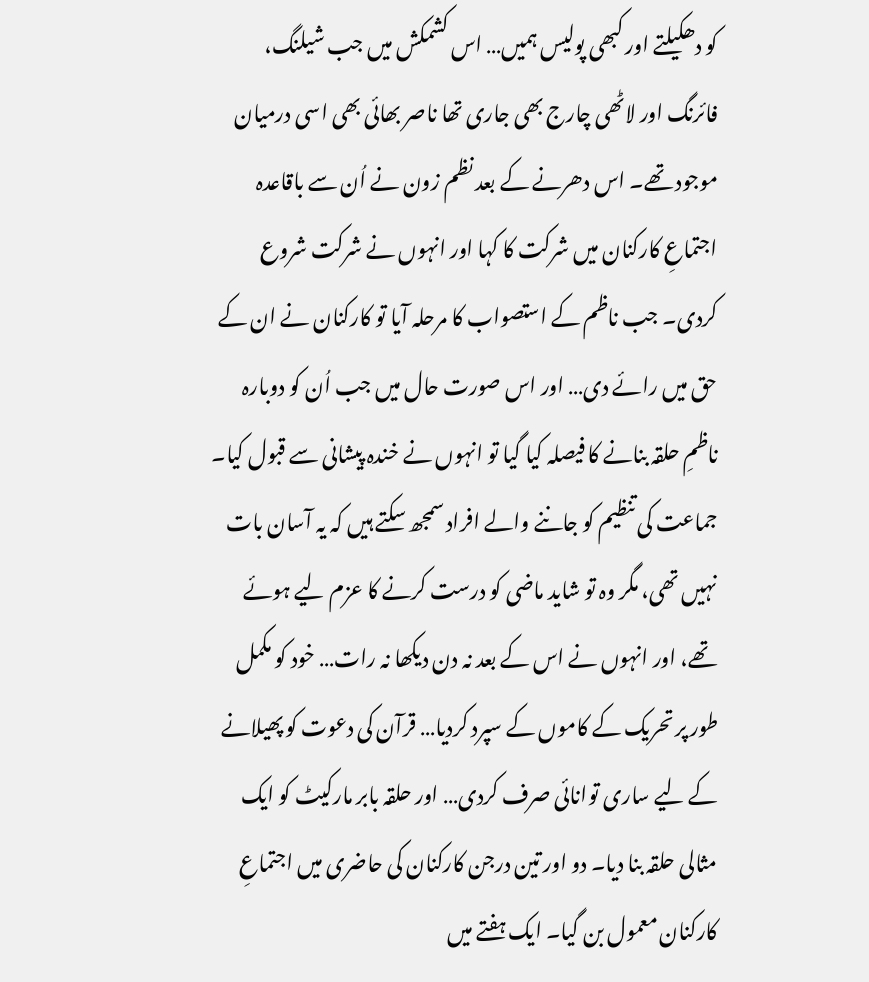کو دھکیلتے اور کبھی پولیس ہمیں… اس کشمکش میں جب شیلنگ، فائرنگ اور لاٹھی چارج بھی جاری تھا ناصر بھائی بھی اسی درمیان موجود تھے۔ اس دھرنے کے بعد نظم زون نے اُن سے باقاعدہ اجتماعِ کارکنان میں شرکت کا کہا اور انہوں نے شرکت شروع کردی۔ جب ناظم کے استصواب کا مرحلہ آیا تو کارکنان نے ان کے حق میں رائے دی… اور اس صورت حال میں جب اُن کو دوبارہ ناظمِ حلقہ بنانے کا فیصلہ کیا گیا تو انہوں نے خندہ پیشانی سے قبول کیا۔ جماعت کی تنظیم کو جاننے والے افراد سمجھ سکتے ہیں کہ یہ آسان بات نہیں تھی، مگر وہ تو شاید ماضی کو درست کرنے کا عزم لیے ہوئے تھے، اور انہوں نے اس کے بعد نہ دن دیکھا نہ رات… خود کو مکمل طور پر تحریک کے کاموں کے سپرد کردیا… قرآن کی دعوت کو پھیلانے کے لیے ساری توانائی صرف کردی… اور حلقہ بابر مارکیٹ کو ایک مثالی حلقہ بنا دیا۔ دو اور تین درجن کارکنان کی حاضری میں اجتماعِ کارکنان معمول بن گیا۔ ایک ہفتے میں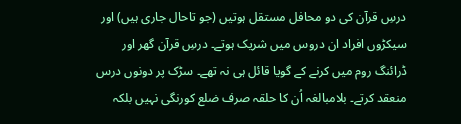درسِ قرآن کی دو محافل مستقل ہوتیں (جو تاحال جاری ہیں) اور سیکڑوں افراد ان دروس میں شریک ہوتے۔ درسِ قرآن گھر اور ڈرائنگ روم میں کرنے کے گویا قائل ہی نہ تھے۔ سڑک پر دونوں درس منعقد کرتے۔ بلامبالغہ اُن کا حلقہ صرف ضلع کورنگی نہیں بلکہ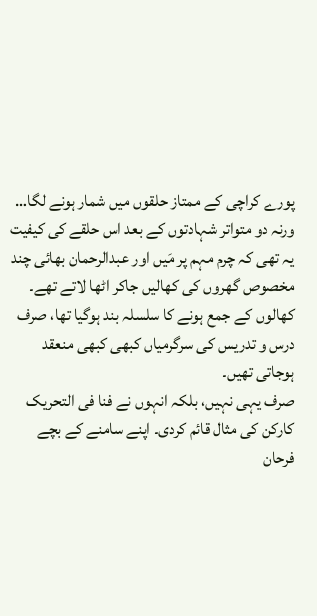پورے کراچی کے ممتاز حلقوں میں شمار ہونے لگا… ورنہ دو متواتر شہادتوں کے بعد اس حلقے کی کیفیت یہ تھی کہ چرم مہم پر مَیں اور عبدالرحمان بھائی چند مخصوص گھروں کی کھالیں جاکر اٹھا لاتے تھے۔ کھالوں کے جمع ہونے کا سلسلہ بند ہوگیا تھا، صرف درس و تدریس کی سرگرمیاں کبھی کبھی منعقد ہوجاتی تھیں۔
صرف یہی نہیں، بلکہ انہوں نے فنا فی التحریک کارکن کی مثال قائم کردی۔ اپنے سامنے کے بچے فرحان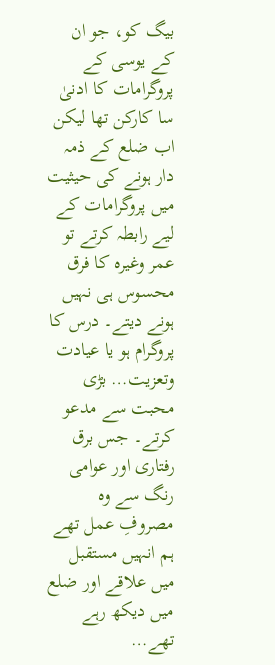بیگ کو، جو ان کے یوسی کے پروگرامات کا ادنیٰ سا کارکن تھا لیکن اب ضلع کے ذمہ دار ہونے کی حیثیت میں پروگرامات کے لیے رابطہ کرتے تو عمر وغیرہ کا فرق محسوس ہی نہیں ہونے دیتے۔ درس کا پروگرام ہو یا عیادت وتعزیت… بڑی محبت سے مدعو کرتے۔ جس برق رفتاری اور عوامی رنگ سے وہ مصروفِ عمل تھے ہم انہیں مستقبل میں علاقے اور ضلع میں دیکھ رہے تھے…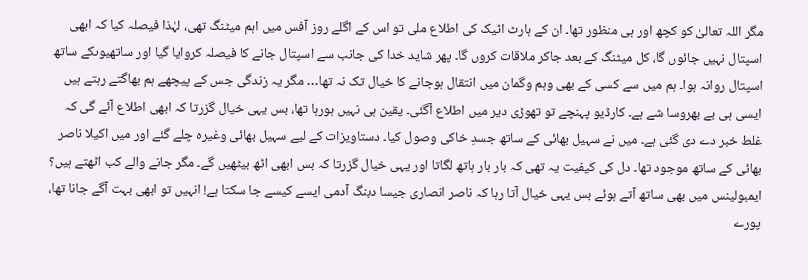مگر اللہ تعالیٰ کو کچھ اور ہی منظور تھا۔ ان کے ہارٹ اٹیک کی اطلاع ملی تو اس کے اگلے روز آفس میں اہم میٹنگ تھی، لہٰذا فیصلہ کیا کہ ابھی اسپتال نہیں جائوں گا، کل میٹنگ کے بعد جاکر ملاقات کروں گا۔ پھر شاید خدا کی جانب سے اسپتال جانے کا فیصلہ کروایا گیا اور ساتھیوںکے ساتھ اسپتال روانہ ہوا۔ ہم میں سے کسی کے بھی وہم وگمان میں انتقال ہوجانے کا خیال تک نہ تھا… مگر یہ زندگی جس کے پیچھے ہم بھاگتے رہتے ہیں ایسی ہی بے بھروسا شے ہے۔ کارڈیو پہنچے تو تھوڑی دیر میں اطلاع آگئی۔ یقین ہی نہیں ہورہا تھا، بس یہی خیال گزرتا کہ ابھی اطلاع آئے گی کہ غلط خبر دے دی گئی ہے۔ میں نے سہیل بھائی کے ساتھ جسدِ خاکی وصول کیا۔ دستاویزات کے لیے سہیل بھائی وغیرہ چلے گئے اور میں اکیلا ناصر بھائی کے ساتھ موجود تھا۔ دل کی کیفیت یہ تھی کہ بار بار ہاتھ لگاتا اور یہی خیال گزرتا کہ بس ابھی اٹھ بیٹھیں گے۔ مگر جانے والے کب اٹھتے ہیں؟ ایمبولینس میں بھی ساتھ آتے ہوئے بس یہی خیال آتا رہا کہ ناصر انصاری جیسا دبنگ آدمی ایسے کیسے جا سکتا ہے! انہیں تو ابھی بہت آگے جانا تھا، پورے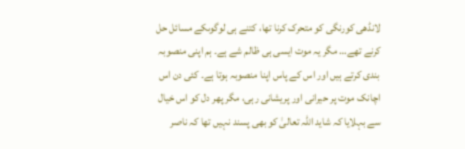لانڈھی کورنگی کو متحرک کرنا تھا، کتنے ہی لوگوںکے مسائل حل کرنے تھے… مگر یہ موت ایسی ہی ظالم شے ہے۔ ہم اپنی منصوبہ بندی کرتے ہیں اور اس کے پاس اپنا منصوبہ ہوتا ہے۔ کئی دن اس اچانک موت پر حیرانی اور پریشانی رہی، مگر پھر دل کو اس خیال سے بہلایا کہ شاید اللہ تعالیٰ کو بھی پسند نہیں تھا کہ ناصر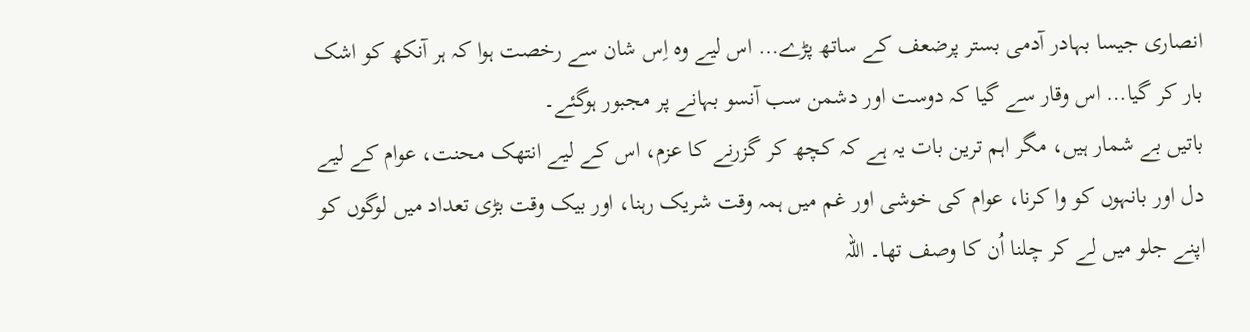انصاری جیسا بہادر آدمی بستر پرضعف کے ساتھ پڑے… اس لیے وہ اِس شان سے رخصت ہوا کہ ہر آنکھ کو اشک بار کر گیا… اس وقار سے گیا کہ دوست اور دشمن سب آنسو بہانے پر مجبور ہوگئے۔
باتیں بے شمار ہیں، مگر اہم ترین بات یہ ہے کہ کچھ کر گزرنے کا عزم، اس کے لیے انتھک محنت، عوام کے لیے دل اور بانہوں کو وا کرنا، عوام کی خوشی اور غم میں ہمہ وقت شریک رہنا، اور بیک وقت بڑی تعداد میں لوگوں کو اپنے جلو میں لے کر چلنا اُن کا وصف تھا۔ اللہ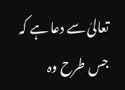تعالیٰ سے دعا ہے کہ جس طرح وہ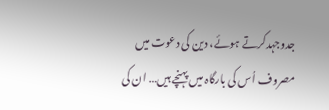جدوجہدکرتے ہوئے، دین کی دعوت میں مصروف اُس کی بارگاہ میں پہنچے ہیں… ان کی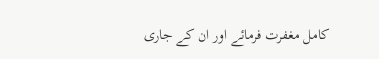کامل مغفرت فرمائے اور ان کے جاری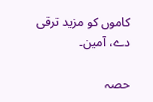کاموں کو مزید ترقی دے، آمین۔

حصہ